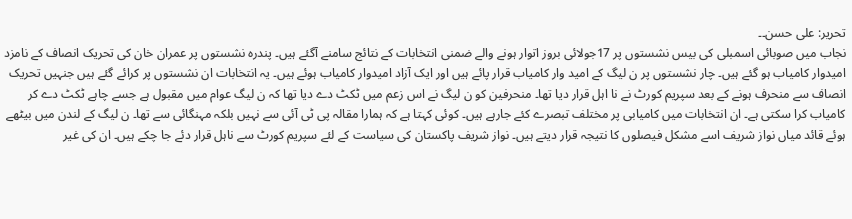تحریر: علی حسن۔۔
نجاب میں صوبائی اسمبلی کی بیس نشستوں پر 17جولائی بروز اتوار ہونے والے ضمنی انتخابات کے نتائج سامنے آگئے ہیں۔ پندرہ نشستوں پر عمران خان کی تحریک انصاف کے نامزد امیدوار کامیاب ہو گئے ہیں۔ چار نشستوں پر ن لیگ کے امید وار کامیاب قرار پائے ہیں اور ایک آزاد امیدوار کامیاب ہوئے ہیں۔ یہ انتخابات ان نشستوں پر کرائے گئے ہیں جنہیں تحریک انصاف سے منحرف ہونے کے بعد سپریم کورٹ نے نا اہل قرار دیا تھا۔ منحرفین کو ن لیگ نے اس زعم میں ٹکٹ دے دیا تھا کہ ن لیگ عوام میں مقبول ہے جسے چاہے ٹکٹ دے کر کامیاب کرا سکتی ہے۔ ان انتخابات میں کامیابی پر مختلف تبصرے کئے جارہے ہیں۔ کوئی کہتا ہے کہ ہمارا مقالہ پی ٹی آئی سے نہیں بلکہ مہنگائی سے تھا۔ ن لیگ کے لندن میں بیٹھے ہوئے قائد میاں نواز شریف اسے مشکل فیصلوں کا نتیجہ قرار دیتے ہیں۔ نواز شریف پاکستان کی سیاست کے لئے سپریم کورٹ سے ناہل قرار دئے جا چکے ہیں۔ ان کی غیر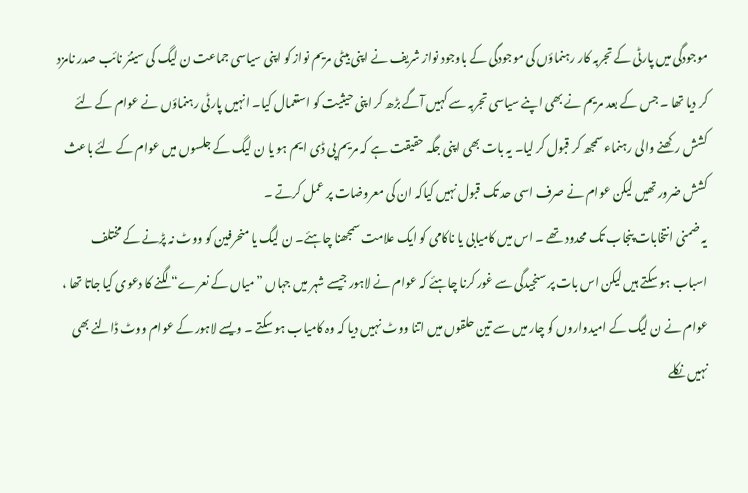موجودگی میں پارٹی کے تجربہ کار رہنماؤں کی موجودگی کے باوجود نواز شریف نے اپنی بیٹی مریم نواز کو اپنی سیاسی جماعت ن لیگ کی سینئر نائب صدر نامزد کر دیا تھا ۔ جس کے بعد مریم نے بھی اپنے سیاسی تجربہ سے کہیں آگے بڑھ کر اپنی حیثیت کو استعمال کیا۔ انہیں پارٹی رہنماؤں نے عوام کے لئے کشش رکھنے والی رہنماءسمجھ کر قبول کر لیا۔ یہ بات بھی اپنی جگہ حقیقت ہے کہ مریم پی ڈی ایم ہو یا ن لیگ کے جلسوں میں عوام کے لئے باعث کشش ضرور تھیں لیکن عوام نے صرف اسی حد تک قبول نہیں کیاکہ ان کی معروضات پر عمل کرتے ۔
یہ ضمنی انتخابات پنجاب تک محدود تھے ۔ اس میں کامیابی یا ناکامی کو ایک علامت سمجھنا چاہئے۔ ن لیگ یا منحرفین کو ووٹ نہ پڑنے کے مختلف اسباب ہو سکتے ہیں لیکن اس بات پر سنجیدگی سے غور کرنا چاہئے کہ عوام نے لاہور جیسے شہر میں جہاں ”میاں کے نعرے“ لگنے کا دعوی کیا جاتا تھا ، عوام نے ن لیگ کے امیدواروں کو چار میں سے تین حلقوں میں اتنا ووٹ نہیں دیا کہ وہ کامیاب ہو سکتے ۔ ویسے لاہور کے عوام ووٹ ڈالنے بھی نہیں نکلے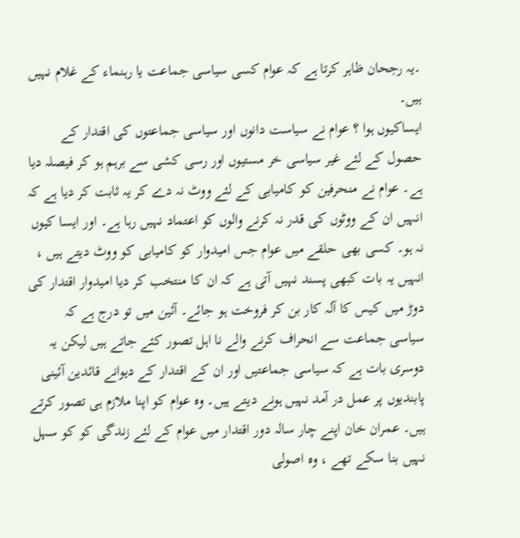۔یہ رجحان ظاہر کرتا ہے کہ عوام کسی سیاسی جماعت یا رہنماء کے غلام نہیں ہیں۔
ایساکیوں ہوا ؟ عوام نے سیاست دانوں اور سیاسی جماعتوں کی اقتدار کے حصول کے لئے غیر سیاسی خر مستیوں اور رسی کشی سے برہم ہو کر فیصلہ دیا ہے۔ عوام نے منحرفین کو کامیابی کے لئے ووٹ نہ دے کر یہ ثابت کر دیا ہے کہ انہیں ان کے ووٹوں کی قدر نہ کرنے والوں کو اعتماد نہیں رہا ہے۔ اور ایسا کیوں نہ ہو۔ کسی بھی حلقے میں عوام جس امیدوار کو کامیابی کو ووٹ دیتے ہیں ، انہیں یہ بات کبھی پسند نہیں آتی ہے کہ ان کا منتخب کر دیا امیدوار اقتدار کی دوڑ میں کیس کا آلہ کار بن کر فروخت ہو جائے۔ آئین میں تو درج ہے کہ سیاسی جماعت سے انحراف کرنے والے نا اہل تصور کئے جاتے ہیں لیکن یہ دوسری بات ہے کہ سیاسی جماعتیں اور ان کے اقتدار کے دیوانے قائدین آئینی پابندیوں پر عمل در آمد نہیں ہونے دیتے ہیں۔ وہ عوام کو اپنا ملازم ہی تصور کرتے ہیں۔ عمران خان اپنے چار سالہ دور اقتدار میں عوام کے لئے زندگی کو کو سہل نہیں بنا سکے تھے ، وہ اصولی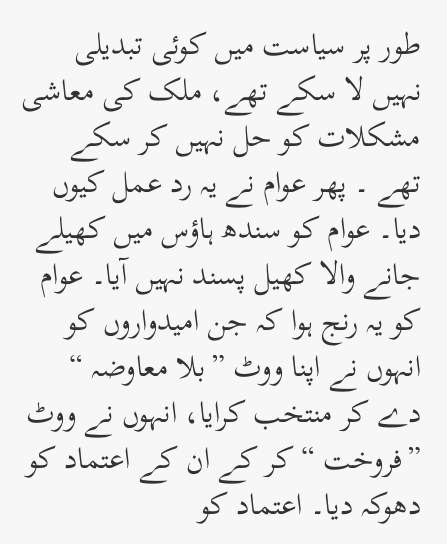طور پر سیاست میں کوئی تبدیلی نہیں لا سکے تھے، ملک کی معاشی مشکلات کو حل نہیں کر سکے تھے ۔ پھر عوام نے یہ رد عمل کیوں دیا۔ عوام کو سندھ ہاؤس میں کھیلے جانے والا کھیل پسند نہیں آیا۔ عوام کو یہ رنج ہوا کہ جن امیدواروں کو انہوں نے اپنا ووٹ ”بلا معاوضہ “ دے کر منتخب کرایا، انہوں نے ووٹ ”فروخت “ کر کے ان کے اعتماد کو دھوکہ دیا۔ اعتماد کو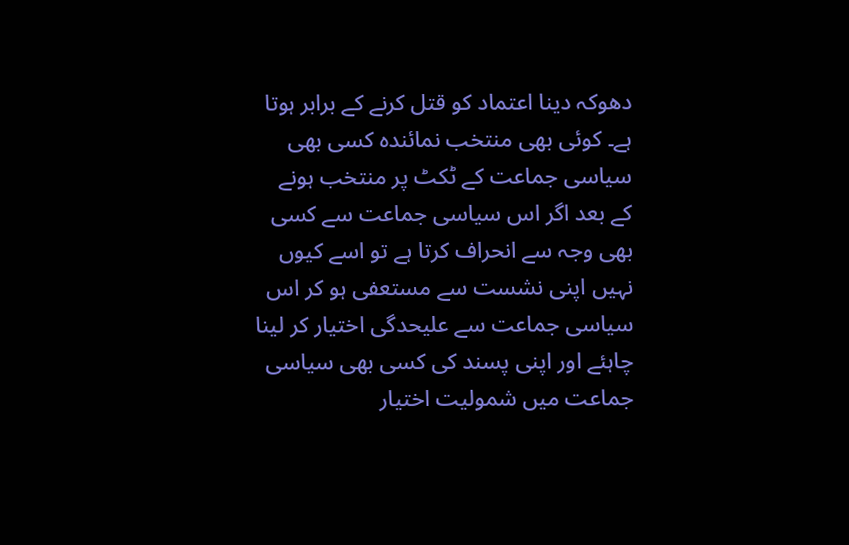دھوکہ دینا اعتماد کو قتل کرنے کے برابر ہوتا ہے۔ کوئی بھی منتخب نمائندہ کسی بھی سیاسی جماعت کے ٹکٹ پر منتخب ہونے کے بعد اگر اس سیاسی جماعت سے کسی بھی وجہ سے انحراف کرتا ہے تو اسے کیوں نہیں اپنی نشست سے مستعفی ہو کر اس سیاسی جماعت سے علیحدگی اختیار کر لینا چاہئے اور اپنی پسند کی کسی بھی سیاسی جماعت میں شمولیت اختیار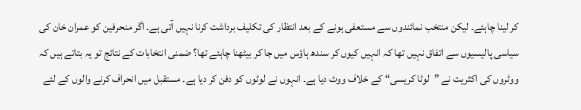کر لینا چاہئے۔ لیکن منتخب نمائندوں سے مستعفی ہونے کے بعد انتظار کی تکلیف برداشت کرنا نہیں آتی ہے۔ اگر منحرفین کو عمران خان کی سیاسی پالیسیوں سے اتفاق نہیں تھا کہ انہیں کیوں کر سندھ ہاؤس میں جا کر بیٹھنا چاہئے تھا؟ ضمنی انتخابات کے نتائج تو یہ بتاتے ہیں کہ ووٹروں کی اکثریت نے ”لوٹا کریسی“ کے خلاف ووٹ دیا ہے۔ انہوں نے لوٹوں کو دفن کر دیا ہے۔ مستقبل میں انحراف کرنے والوں کے لئے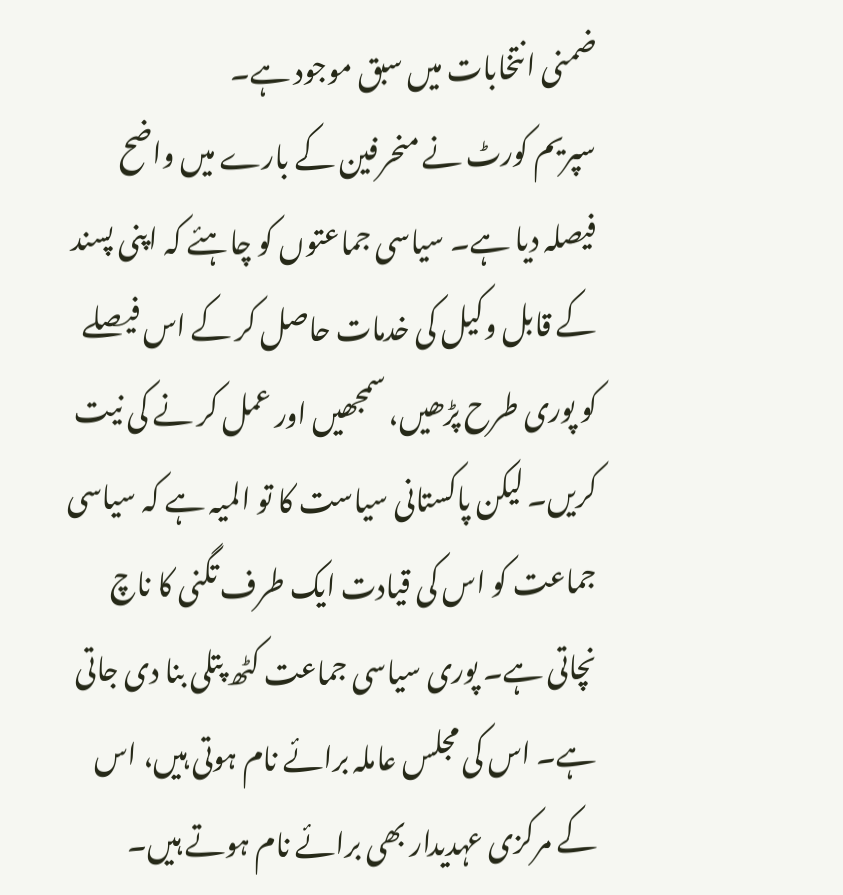ضمنی انتخابات میں سبق موجود ہے۔
سپریم کورٹ نے منحرفین کے بارے میں واضح فیصلہ دیا ہے۔ سیاسی جماعتوں کو چاہئے کہ اپنی پسند کے قابل وکیل کی خدمات حاصل کر کے اس فیصلے کو پوری طرح پڑھیں، سمجھیں اور عمل کر نے کی نیت کریں۔ لیکن پاکستانی سیاست کا تو المیہ ہے کہ سیاسی جماعت کو اس کی قیادت ایک طرف تگنی کا ناچ نچاتی ہے۔ پوری سیاسی جماعت کٹھ پتلی بنا دی جاتی ہے۔ اس کی مجلس عاملہ برائے نام ہوتی ہیں، اس کے مرکزی عہدیدار بھی برائے نام ہوتے ہیں۔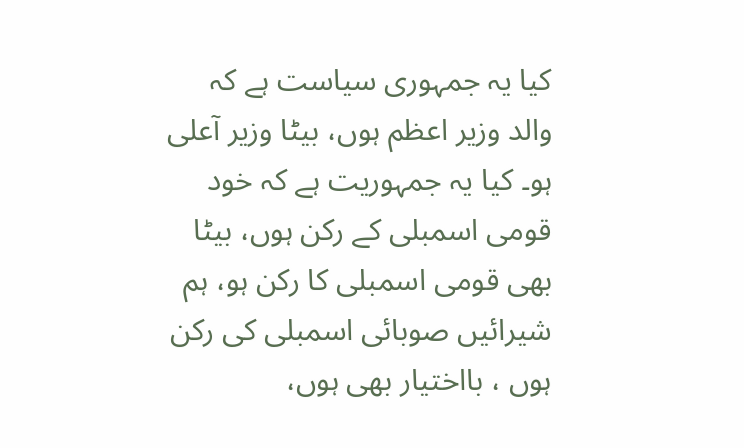کیا یہ جمہوری سیاست ہے کہ والد وزیر اعظم ہوں، بیٹا وزیر آعلی ہو۔ کیا یہ جمہوریت ہے کہ خود قومی اسمبلی کے رکن ہوں، بیٹا بھی قومی اسمبلی کا رکن ہو، ہم شیرائیں صوبائی اسمبلی کی رکن ہوں ، بااختیار بھی ہوں،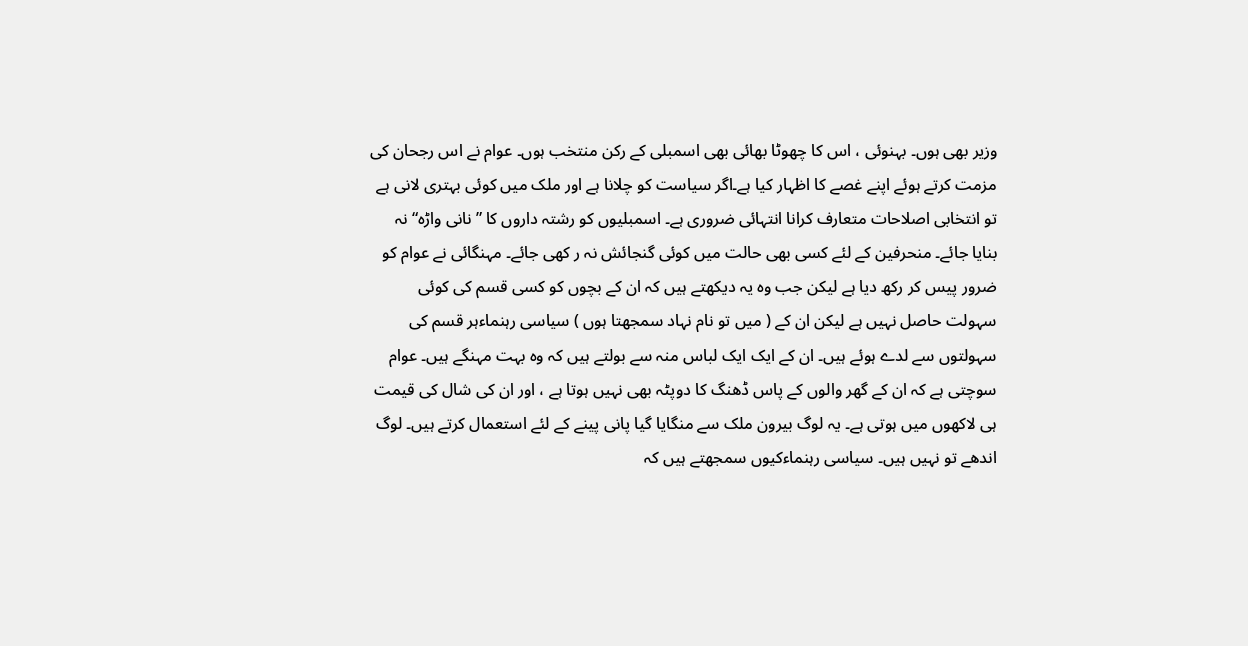وزیر بھی ہوں۔ بہنوئی ، اس کا چھوٹا بھائی بھی اسمبلی کے رکن منتخب ہوں۔ عوام نے اس رجحان کی مزمت کرتے ہوئے اپنے غصے کا اظہار کیا ہے۔اگر سیاست کو چلانا ہے اور ملک میں کوئی بہتری لانی ہے تو انتخابی اصلاحات متعارف کرانا انتہائی ضروری ہے۔ اسمبلیوں کو رشتہ داروں کا ”نانی واڑہ“ نہ بنایا جائے۔ منحرفین کے لئے کسی بھی حالت میں کوئی گنجائش نہ ر کھی جائے۔ مہنگائی نے عوام کو ضرور پیس کر رکھ دیا ہے لیکن جب وہ یہ دیکھتے ہیں کہ ان کے بچوں کو کسی قسم کی کوئی سہولت حاصل نہیں ہے لیکن ان کے ( میں تو نام نہاد سمجھتا ہوں ) سیاسی رہنماءہر قسم کی سہولتوں سے لدے ہوئے ہیں۔ ان کے ایک ایک لباس منہ سے بولتے ہیں کہ وہ بہت مہنگے ہیں۔ عوام سوچتی ہے کہ ان کے گھر والوں کے پاس ڈھنگ کا دوپٹہ بھی نہیں ہوتا ہے ، اور ان کی شال کی قیمت ہی لاکھوں میں ہوتی ہے۔ یہ لوگ بیرون ملک سے منگایا گیا پانی پینے کے لئے استعمال کرتے ہیں۔ لوگ اندھے تو نہیں ہیں۔ سیاسی رہنماءکیوں سمجھتے ہیں کہ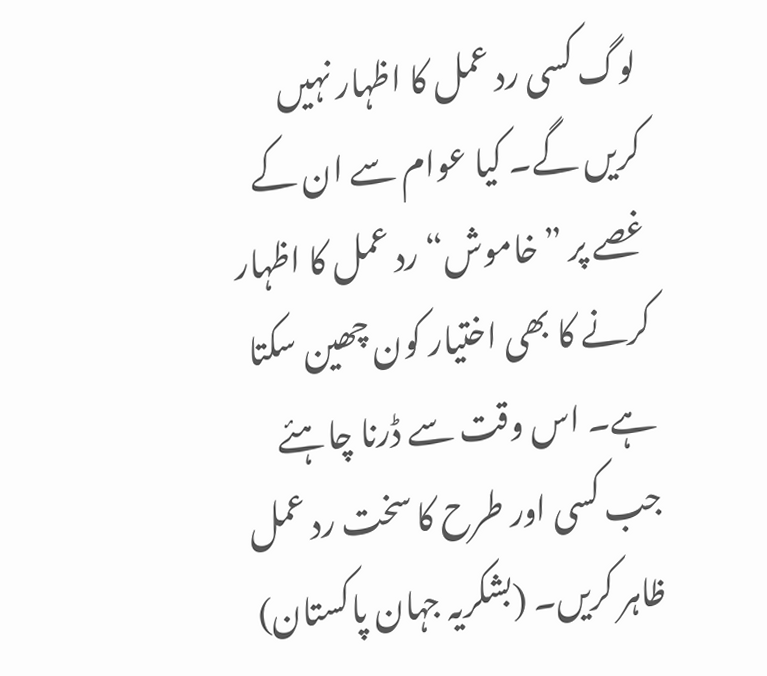لوگ کسی رد عمل کا اظہار نہیں کریں گے۔ کیا عوام سے ان کے غصے پر ”خاموش“ رد عمل کا اظہار کرنے کا بھی اختیار کون چھین سکتا ہے۔ اس وقت سے ڈرنا چاہئے جب کسی اور طرح کا سخت رد عمل ظاہر کریں۔ (بشکریہ جہان پاکستان)